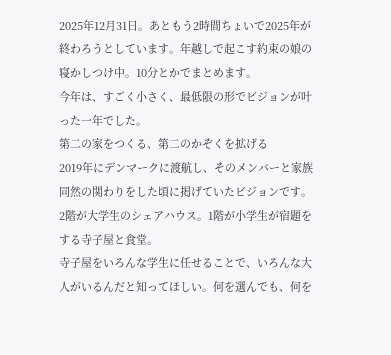2025年12月31日。あともう2時間ちょいで2025年が終わろうとしています。年越しで起こす約束の娘の寝かしつけ中。10分とかでまとめます。
今年は、すごく小さく、最低限の形でビジョンが叶った一年でした。
第二の家をつくる、第二のかぞくを拡げる
2019年にデンマークに渡航し、そのメンバーと家族同然の関わりをした頃に掲げていたビジョンです。
2階が大学生のシェアハウス。1階が小学生が宿題をする寺子屋と食堂。
寺子屋をいろんな学生に任せることで、いろんな大人がいるんだと知ってほしい。何を選んでも、何を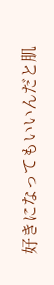好きになってもいいんだと肌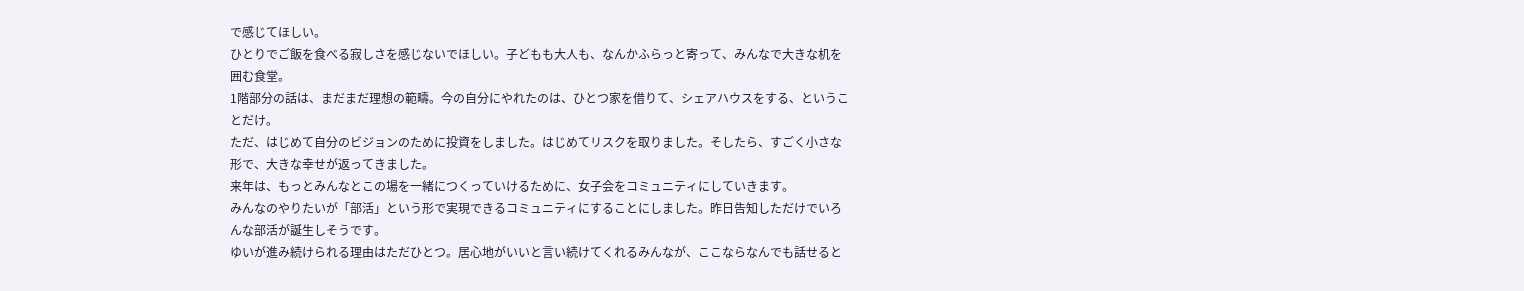で感じてほしい。
ひとりでご飯を食べる寂しさを感じないでほしい。子どもも大人も、なんかふらっと寄って、みんなで大きな机を囲む食堂。
1階部分の話は、まだまだ理想の範疇。今の自分にやれたのは、ひとつ家を借りて、シェアハウスをする、ということだけ。
ただ、はじめて自分のビジョンのために投資をしました。はじめてリスクを取りました。そしたら、すごく小さな形で、大きな幸せが返ってきました。
来年は、もっとみんなとこの場を一緒につくっていけるために、女子会をコミュニティにしていきます。
みんなのやりたいが「部活」という形で実現できるコミュニティにすることにしました。昨日告知しただけでいろんな部活が誕生しそうです。
ゆいが進み続けられる理由はただひとつ。居心地がいいと言い続けてくれるみんなが、ここならなんでも話せると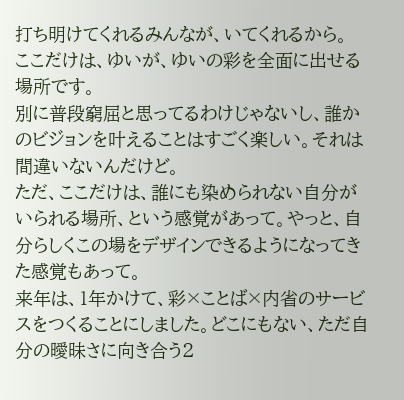打ち明けてくれるみんなが、いてくれるから。
ここだけは、ゆいが、ゆいの彩を全面に出せる場所です。
別に普段窮屈と思ってるわけじゃないし、誰かのビジョンを叶えることはすごく楽しい。それは間違いないんだけど。
ただ、ここだけは、誰にも染められない自分がいられる場所、という感覚があって。やっと、自分らしくこの場をデザインできるようになってきた感覚もあって。
来年は、1年かけて、彩×ことば×内省のサービスをつくることにしました。どこにもない、ただ自分の曖昧さに向き合う2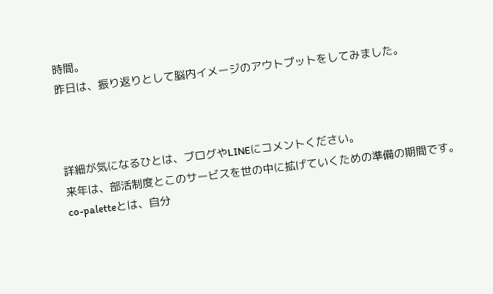時間。
昨日は、振り返りとして脳内イメージのアウトプットをしてみました。



詳細が気になるひとは、ブログやLINEにコメントください。
来年は、部活制度とこのサービスを世の中に拡げていくための準備の期間です。co-paletteとは、自分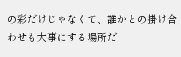の彩だけじゃなくて、誰かとの掛け合わせも大事にする場所だ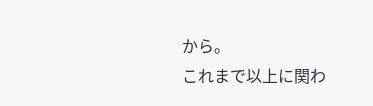から。
これまで以上に関わ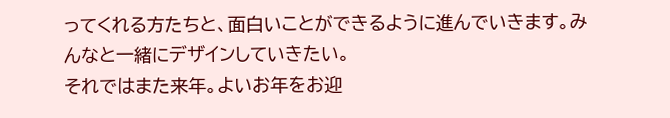ってくれる方たちと、面白いことができるように進んでいきます。みんなと一緒にデザインしていきたい。
それではまた来年。よいお年をお迎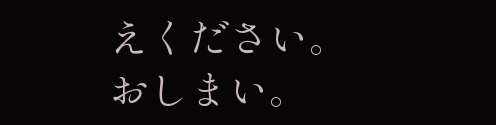えください。
おしまい。